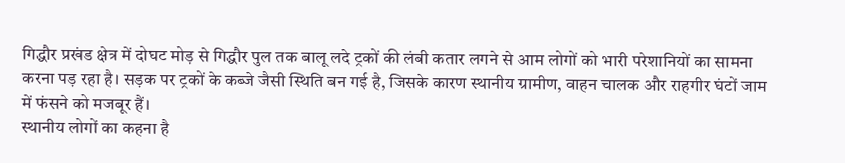गिद्धौर प्रखंड क्षेत्र में दोघट मोड़ से गिद्धौर पुल तक बालू लदे ट्रकों की लंबी कतार लगने से आम लोगों को भारी परेशानियों का सामना करना पड़ रहा है। सड़क पर ट्रकों के कब्जे जैसी स्थिति बन गई है, जिसके कारण स्थानीय ग्रामीण, वाहन चालक और राहगीर घंटों जाम में फंसने को मजबूर हैं।
स्थानीय लोगों का कहना है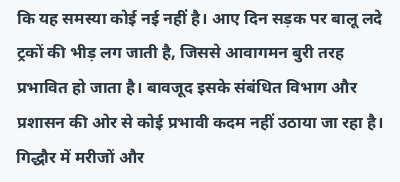कि यह समस्या कोई नई नहीं है। आए दिन सड़क पर बालू लदे ट्रकों की भीड़ लग जाती है, जिससे आवागमन बुरी तरह प्रभावित हो जाता है। बावजूद इसके संबंधित विभाग और प्रशासन की ओर से कोई प्रभावी कदम नहीं उठाया जा रहा है।
गिद्धौर में मरीजों और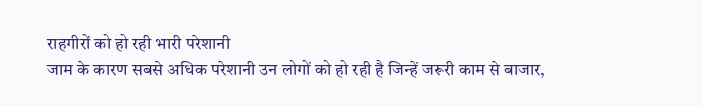राहगीरों को हो रही भारी परेशानी
जाम के कारण सबसे अधिक परेशानी उन लोगों को हो रही है जिन्हें जरूरी काम से बाजार,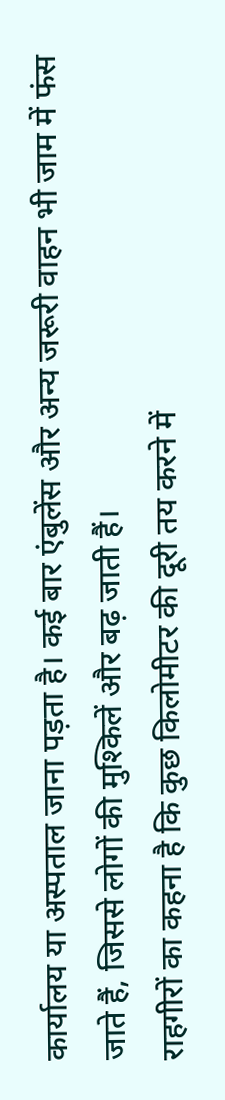कार्यालय या अस्पताल जाना पड़ता है। कई बार एंबुलेंस और अन्य जरूरी वाहन भी जाम में फंस जाते हैं, जिससे लोगों की मुश्किलें और बढ़ जाती हैं।
राहगीरों का कहना है कि कुछ किलोमीटर की दूरी तय करने में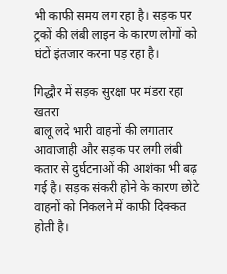भी काफी समय लग रहा है। सड़क पर ट्रकों की लंबी लाइन के कारण लोगों को घंटों इंतजार करना पड़ रहा है।

गिद्धौर में सड़क सुरक्षा पर मंडरा रहा खतरा
बालू लदे भारी वाहनों की लगातार आवाजाही और सड़क पर लगी लंबी कतार से दुर्घटनाओं की आशंका भी बढ़ गई है। सड़क संकरी होने के कारण छोटे वाहनों को निकलने में काफी दिक्कत होती है।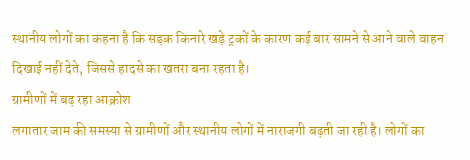स्थानीय लोगों का कहना है कि सड़क किनारे खड़े ट्रकों के कारण कई बार सामने से आने वाले वाहन दिखाई नहीं देते, जिससे हादसे का खतरा बना रहता है।
ग्रामीणों में बढ़ रहा आक्रोश
लगातार जाम की समस्या से ग्रामीणों और स्थानीय लोगों में नाराजगी बढ़ती जा रही है। लोगों का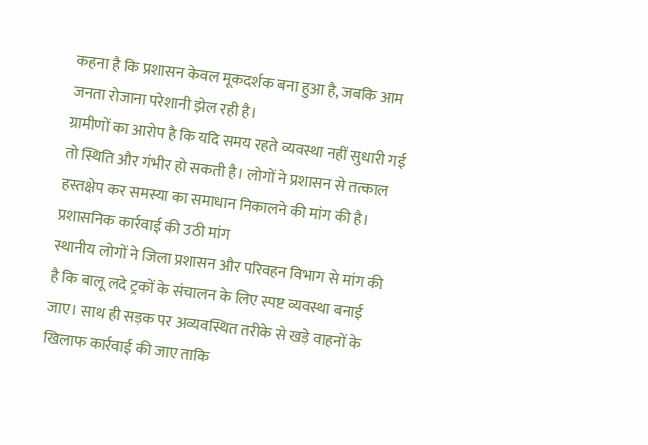कहना है कि प्रशासन केवल मूकदर्शक बना हुआ है, जबकि आम जनता रोजाना परेशानी झेल रही है।
ग्रामीणों का आरोप है कि यदि समय रहते व्यवस्था नहीं सुधारी गई तो स्थिति और गंभीर हो सकती है। लोगों ने प्रशासन से तत्काल हस्तक्षेप कर समस्या का समाधान निकालने की मांग की है।
प्रशासनिक कार्रवाई की उठी मांग
स्थानीय लोगों ने जिला प्रशासन और परिवहन विभाग से मांग की है कि बालू लदे ट्रकों के संचालन के लिए स्पष्ट व्यवस्था बनाई जाए। साथ ही सड़क पर अव्यवस्थित तरीके से खड़े वाहनों के खिलाफ कार्रवाई की जाए ताकि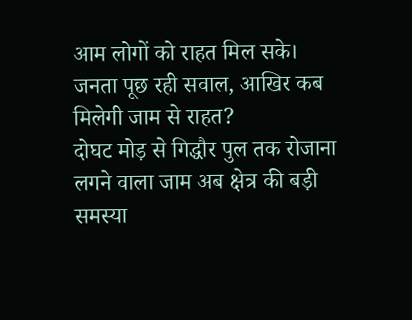आम लोगों को राहत मिल सके।
जनता पूछ रही सवाल, आखिर कब मिलेगी जाम से राहत?
दोघट मोड़ से गिद्धौर पुल तक रोजाना लगने वाला जाम अब क्षेत्र की बड़ी समस्या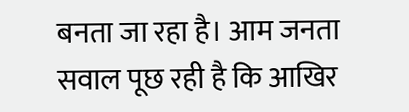बनता जा रहा है। आम जनता सवाल पूछ रही है कि आखिर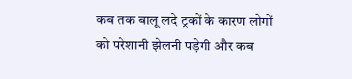कब तक बालू लदे ट्रकों के कारण लोगों को परेशानी झेलनी पड़ेगी और कब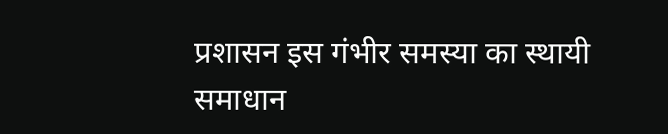प्रशासन इस गंभीर समस्या का स्थायी समाधान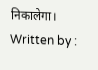निकालेगा।
Written by :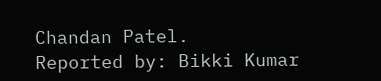Chandan Patel.
Reported by: Bikki Kumar